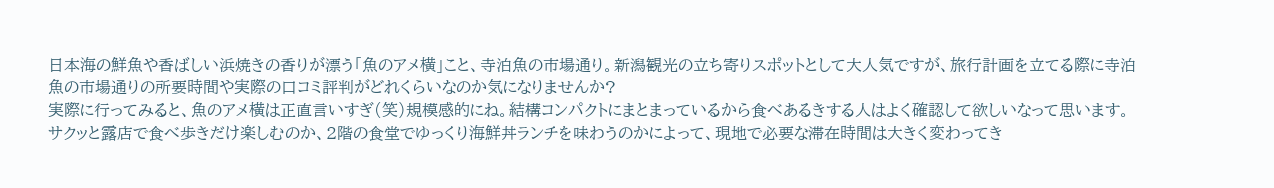日本海の鮮魚や香ばしい浜焼きの香りが漂う「魚のアメ横」こと、寺泊魚の市場通り。新潟観光の立ち寄りスポットとして大人気ですが、旅行計画を立てる際に寺泊魚の市場通りの所要時間や実際の口コミ評判がどれくらいなのか気になりませんか?
実際に行ってみると、魚のアメ横は正直言いすぎ(笑)規模感的にね。結構コンパクトにまとまっているから食べあるきする人はよく確認して欲しいなって思います。
サクッと露店で食べ歩きだけ楽しむのか、2階の食堂でゆっくり海鮮丼ランチを味わうのかによって、現地で必要な滞在時間は大きく変わってき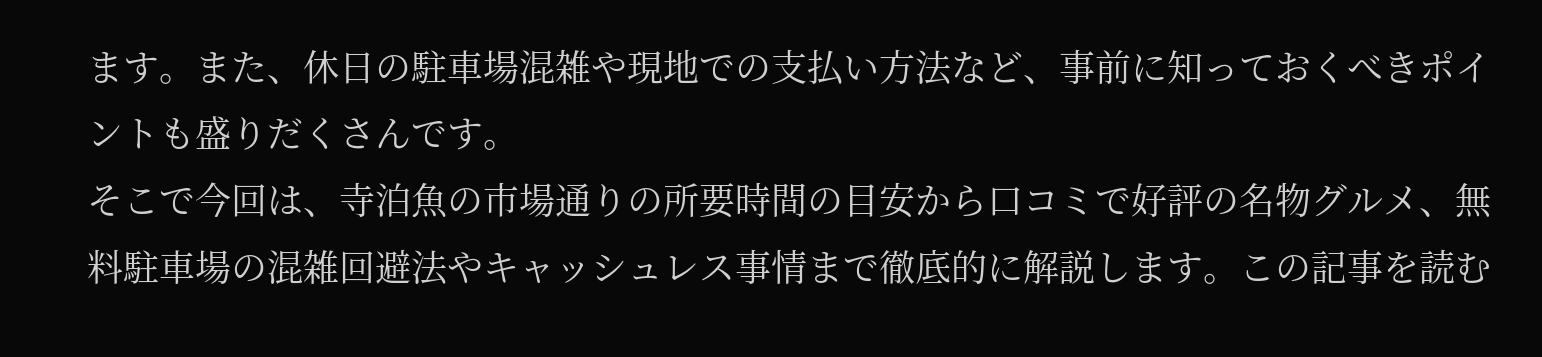ます。また、休日の駐車場混雑や現地での支払い方法など、事前に知っておくべきポイントも盛りだくさんです。
そこで今回は、寺泊魚の市場通りの所要時間の目安から口コミで好評の名物グルメ、無料駐車場の混雑回避法やキャッシュレス事情まで徹底的に解説します。この記事を読む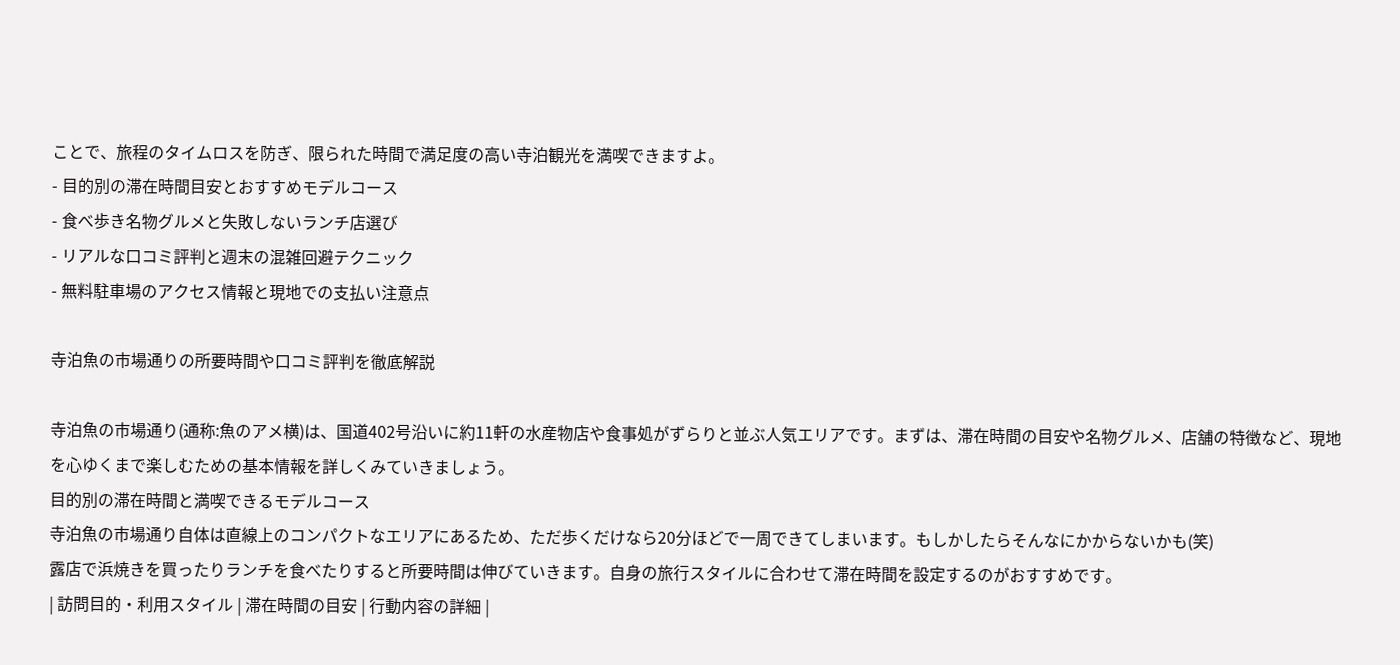ことで、旅程のタイムロスを防ぎ、限られた時間で満足度の高い寺泊観光を満喫できますよ。
- 目的別の滞在時間目安とおすすめモデルコース
- 食べ歩き名物グルメと失敗しないランチ店選び
- リアルな口コミ評判と週末の混雑回避テクニック
- 無料駐車場のアクセス情報と現地での支払い注意点

寺泊魚の市場通りの所要時間や口コミ評判を徹底解説

寺泊魚の市場通り(通称:魚のアメ横)は、国道402号沿いに約11軒の水産物店や食事処がずらりと並ぶ人気エリアです。まずは、滞在時間の目安や名物グルメ、店舗の特徴など、現地を心ゆくまで楽しむための基本情報を詳しくみていきましょう。
目的別の滞在時間と満喫できるモデルコース
寺泊魚の市場通り自体は直線上のコンパクトなエリアにあるため、ただ歩くだけなら20分ほどで一周できてしまいます。もしかしたらそんなにかからないかも(笑)
露店で浜焼きを買ったりランチを食べたりすると所要時間は伸びていきます。自身の旅行スタイルに合わせて滞在時間を設定するのがおすすめです。
| 訪問目的・利用スタイル | 滞在時間の目安 | 行動内容の詳細 |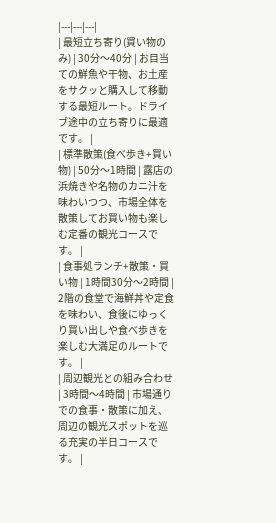|---|---|---|
| 最短立ち寄り(買い物のみ) | 30分〜40分 | お目当ての鮮魚や干物、お土産をサクッと購入して移動する最短ルート。ドライブ途中の立ち寄りに最適です。 |
| 標準散策(食べ歩き+買い物) | 50分〜1時間 | 露店の浜焼きや名物のカニ汁を味わいつつ、市場全体を散策してお買い物も楽しむ定番の観光コースです。 |
| 食事処ランチ+散策・買い物 | 1時間30分〜2時間 | 2階の食堂で海鮮丼や定食を味わい、食後にゆっくり買い出しや食べ歩きを楽しむ大満足のルートです。 |
| 周辺観光との組み合わせ | 3時間〜4時間 | 市場通りでの食事・散策に加え、周辺の観光スポットを巡る充実の半日コースです。 |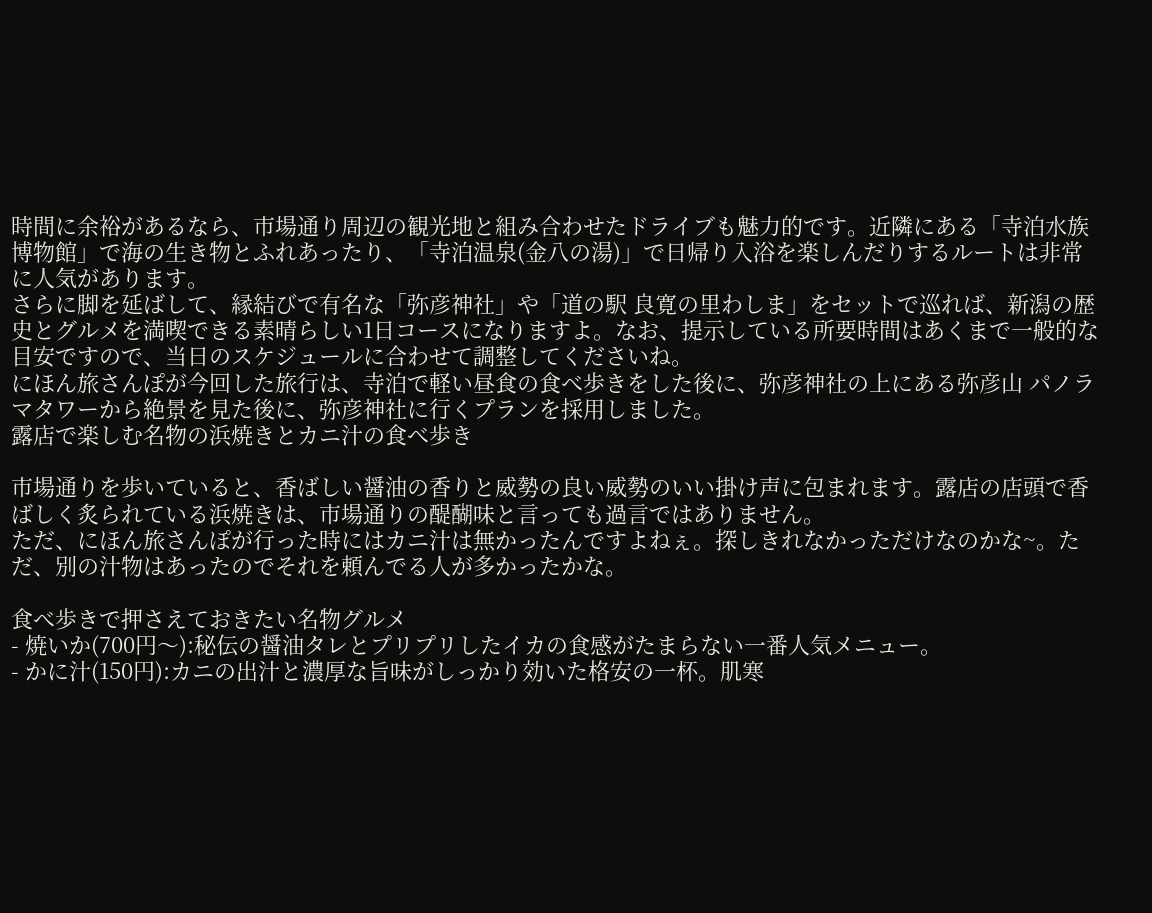時間に余裕があるなら、市場通り周辺の観光地と組み合わせたドライブも魅力的です。近隣にある「寺泊水族博物館」で海の生き物とふれあったり、「寺泊温泉(金八の湯)」で日帰り入浴を楽しんだりするルートは非常に人気があります。
さらに脚を延ばして、縁結びで有名な「弥彦神社」や「道の駅 良寛の里わしま」をセットで巡れば、新潟の歴史とグルメを満喫できる素晴らしい1日コースになりますよ。なお、提示している所要時間はあくまで一般的な目安ですので、当日のスケジュールに合わせて調整してくださいね。
にほん旅さんぽが今回した旅行は、寺泊で軽い昼食の食べ歩きをした後に、弥彦神社の上にある弥彦山 パノラマタワーから絶景を見た後に、弥彦神社に行くプランを採用しました。
露店で楽しむ名物の浜焼きとカニ汁の食べ歩き

市場通りを歩いていると、香ばしい醤油の香りと威勢の良い威勢のいい掛け声に包まれます。露店の店頭で香ばしく炙られている浜焼きは、市場通りの醍醐味と言っても過言ではありません。
ただ、にほん旅さんぽが行った時にはカニ汁は無かったんですよねぇ。探しきれなかっただけなのかな~。ただ、別の汁物はあったのでそれを頼んでる人が多かったかな。

食べ歩きで押さえておきたい名物グルメ
- 焼いか(700円〜):秘伝の醤油タレとプリプリしたイカの食感がたまらない一番人気メニュー。
- かに汁(150円):カニの出汁と濃厚な旨味がしっかり効いた格安の一杯。肌寒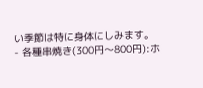い季節は特に身体にしみます。
- 各種串焼き(300円〜800円):ホ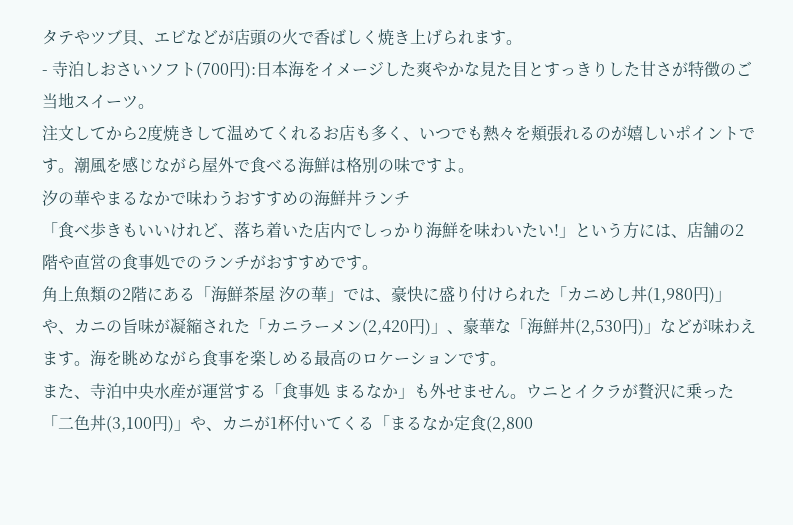タテやツブ貝、エビなどが店頭の火で香ばしく焼き上げられます。
- 寺泊しおさいソフト(700円):日本海をイメージした爽やかな見た目とすっきりした甘さが特徴のご当地スイーツ。
注文してから2度焼きして温めてくれるお店も多く、いつでも熱々を頬張れるのが嬉しいポイントです。潮風を感じながら屋外で食べる海鮮は格別の味ですよ。
汐の華やまるなかで味わうおすすめの海鮮丼ランチ
「食べ歩きもいいけれど、落ち着いた店内でしっかり海鮮を味わいたい!」という方には、店舗の2階や直営の食事処でのランチがおすすめです。
角上魚類の2階にある「海鮮茶屋 汐の華」では、豪快に盛り付けられた「カニめし丼(1,980円)」や、カニの旨味が凝縮された「カニラーメン(2,420円)」、豪華な「海鮮丼(2,530円)」などが味わえます。海を眺めながら食事を楽しめる最高のロケーションです。
また、寺泊中央水産が運営する「食事処 まるなか」も外せません。ウニとイクラが贅沢に乗った「二色丼(3,100円)」や、カニが1杯付いてくる「まるなか定食(2,800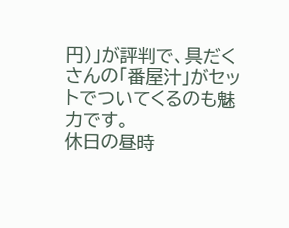円)」が評判で、具だくさんの「番屋汁」がセットでついてくるのも魅力です。
休日の昼時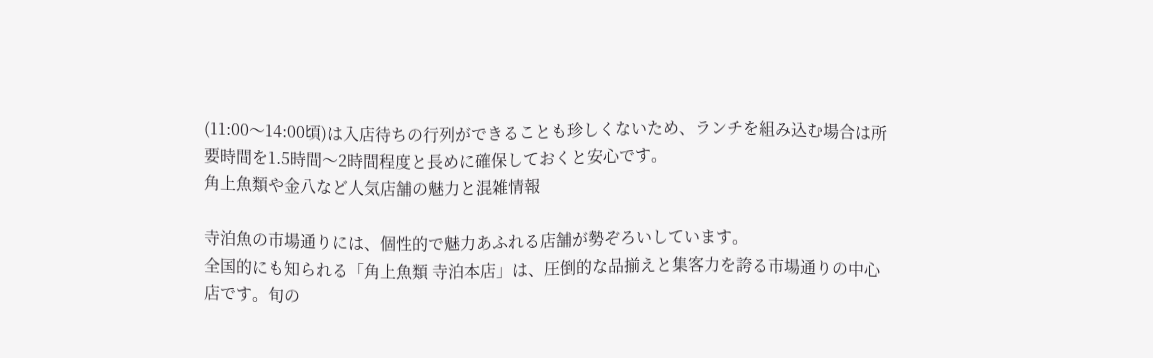(11:00〜14:00頃)は入店待ちの行列ができることも珍しくないため、ランチを組み込む場合は所要時間を1.5時間〜2時間程度と長めに確保しておくと安心です。
角上魚類や金八など人気店舗の魅力と混雑情報

寺泊魚の市場通りには、個性的で魅力あふれる店舗が勢ぞろいしています。
全国的にも知られる「角上魚類 寺泊本店」は、圧倒的な品揃えと集客力を誇る市場通りの中心店です。旬の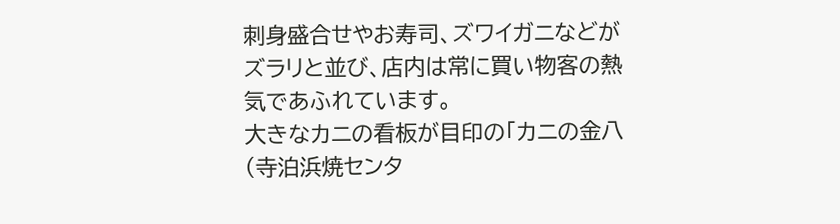刺身盛合せやお寿司、ズワイガニなどがズラリと並び、店内は常に買い物客の熱気であふれています。
大きなカニの看板が目印の「カニの金八(寺泊浜焼センタ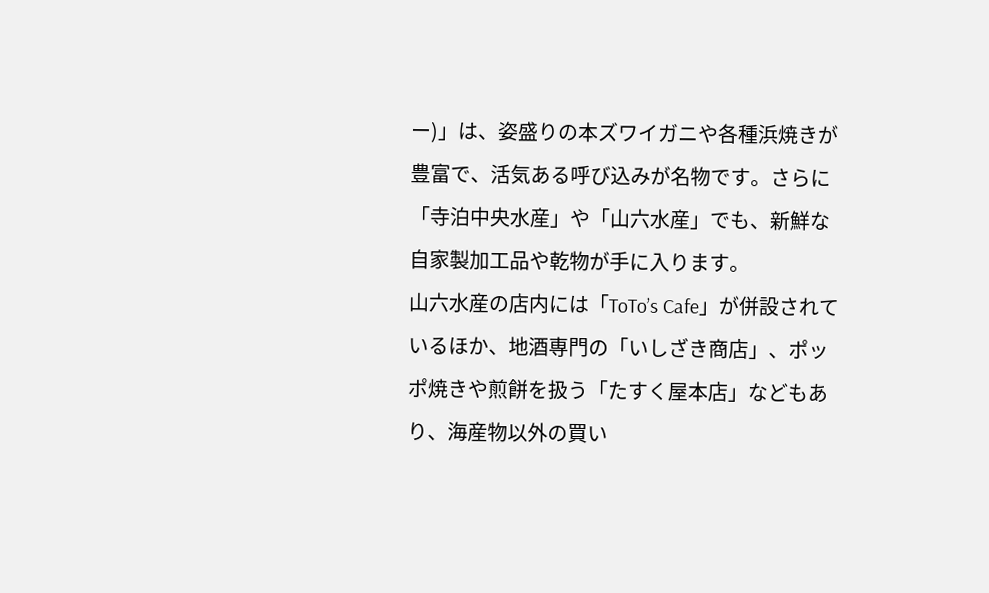ー)」は、姿盛りの本ズワイガニや各種浜焼きが豊富で、活気ある呼び込みが名物です。さらに「寺泊中央水産」や「山六水産」でも、新鮮な自家製加工品や乾物が手に入ります。
山六水産の店内には「ToTo’s Cafe」が併設されているほか、地酒専門の「いしざき商店」、ポッポ焼きや煎餅を扱う「たすく屋本店」などもあり、海産物以外の買い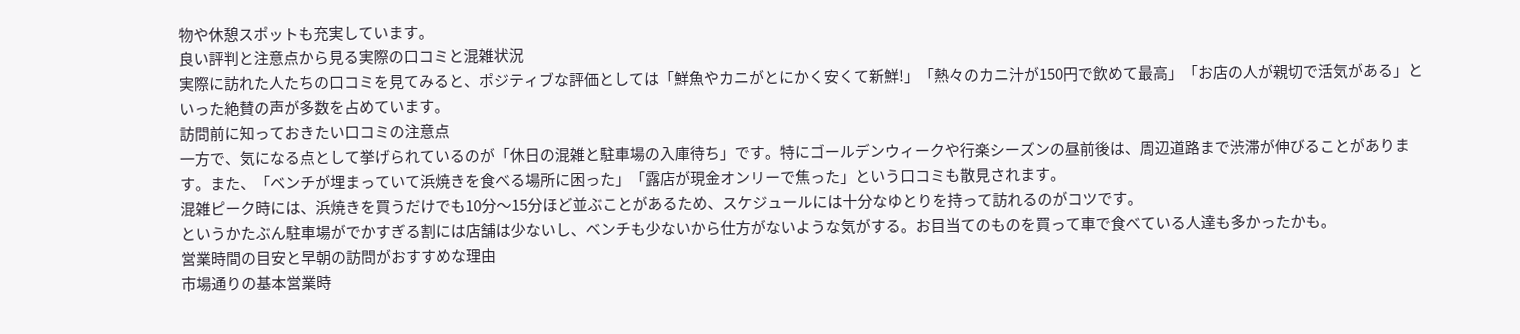物や休憩スポットも充実しています。
良い評判と注意点から見る実際の口コミと混雑状況
実際に訪れた人たちの口コミを見てみると、ポジティブな評価としては「鮮魚やカニがとにかく安くて新鮮!」「熱々のカニ汁が150円で飲めて最高」「お店の人が親切で活気がある」といった絶賛の声が多数を占めています。
訪問前に知っておきたい口コミの注意点
一方で、気になる点として挙げられているのが「休日の混雑と駐車場の入庫待ち」です。特にゴールデンウィークや行楽シーズンの昼前後は、周辺道路まで渋滞が伸びることがあります。また、「ベンチが埋まっていて浜焼きを食べる場所に困った」「露店が現金オンリーで焦った」という口コミも散見されます。
混雑ピーク時には、浜焼きを買うだけでも10分〜15分ほど並ぶことがあるため、スケジュールには十分なゆとりを持って訪れるのがコツです。
というかたぶん駐車場がでかすぎる割には店舗は少ないし、ベンチも少ないから仕方がないような気がする。お目当てのものを買って車で食べている人達も多かったかも。
営業時間の目安と早朝の訪問がおすすめな理由
市場通りの基本営業時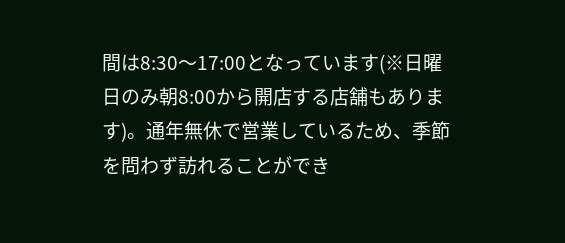間は8:30〜17:00となっています(※日曜日のみ朝8:00から開店する店舗もあります)。通年無休で営業しているため、季節を問わず訪れることができ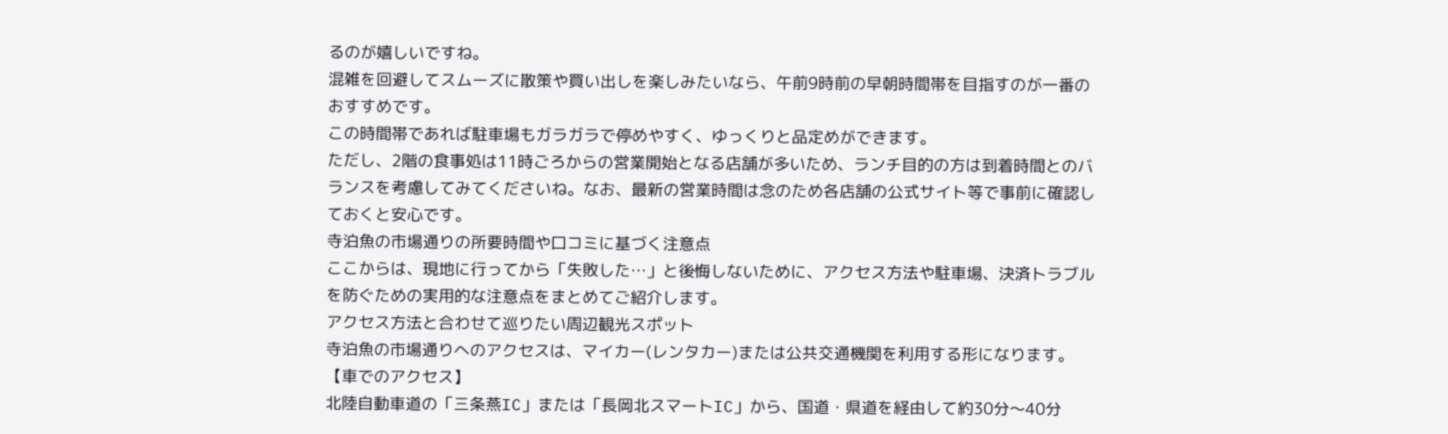るのが嬉しいですね。
混雑を回避してスムーズに散策や買い出しを楽しみたいなら、午前9時前の早朝時間帯を目指すのが一番のおすすめです。
この時間帯であれば駐車場もガラガラで停めやすく、ゆっくりと品定めができます。
ただし、2階の食事処は11時ごろからの営業開始となる店舗が多いため、ランチ目的の方は到着時間とのバランスを考慮してみてくださいね。なお、最新の営業時間は念のため各店舗の公式サイト等で事前に確認しておくと安心です。
寺泊魚の市場通りの所要時間や口コミに基づく注意点
ここからは、現地に行ってから「失敗した…」と後悔しないために、アクセス方法や駐車場、決済トラブルを防ぐための実用的な注意点をまとめてご紹介します。
アクセス方法と合わせて巡りたい周辺観光スポット
寺泊魚の市場通りへのアクセスは、マイカー(レンタカー)または公共交通機関を利用する形になります。
【車でのアクセス】
北陸自動車道の「三条燕IC」または「長岡北スマートIC」から、国道・県道を経由して約30分〜40分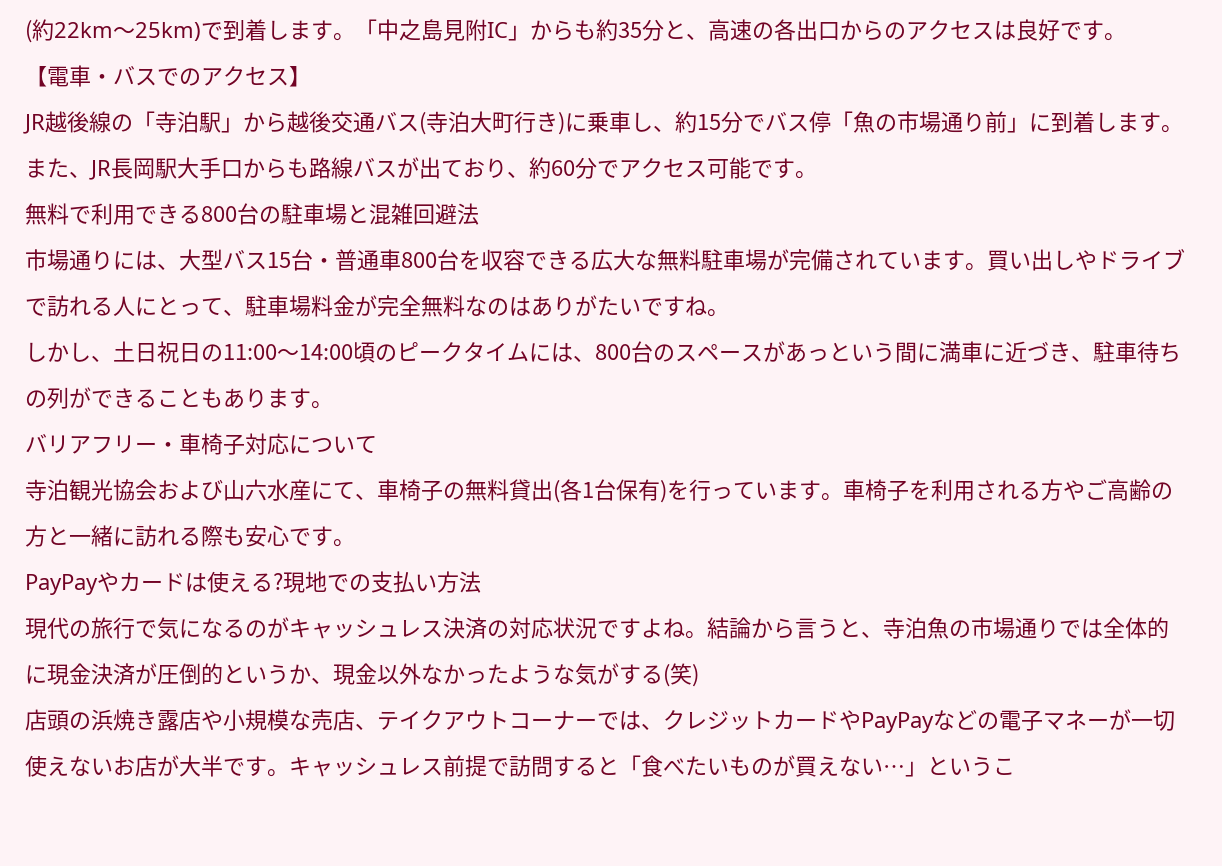(約22km〜25km)で到着します。「中之島見附IC」からも約35分と、高速の各出口からのアクセスは良好です。
【電車・バスでのアクセス】
JR越後線の「寺泊駅」から越後交通バス(寺泊大町行き)に乗車し、約15分でバス停「魚の市場通り前」に到着します。また、JR長岡駅大手口からも路線バスが出ており、約60分でアクセス可能です。
無料で利用できる800台の駐車場と混雑回避法
市場通りには、大型バス15台・普通車800台を収容できる広大な無料駐車場が完備されています。買い出しやドライブで訪れる人にとって、駐車場料金が完全無料なのはありがたいですね。
しかし、土日祝日の11:00〜14:00頃のピークタイムには、800台のスペースがあっという間に満車に近づき、駐車待ちの列ができることもあります。
バリアフリー・車椅子対応について
寺泊観光協会および山六水産にて、車椅子の無料貸出(各1台保有)を行っています。車椅子を利用される方やご高齢の方と一緒に訪れる際も安心です。
PayPayやカードは使える?現地での支払い方法
現代の旅行で気になるのがキャッシュレス決済の対応状況ですよね。結論から言うと、寺泊魚の市場通りでは全体的に現金決済が圧倒的というか、現金以外なかったような気がする(笑)
店頭の浜焼き露店や小規模な売店、テイクアウトコーナーでは、クレジットカードやPayPayなどの電子マネーが一切使えないお店が大半です。キャッシュレス前提で訪問すると「食べたいものが買えない…」というこ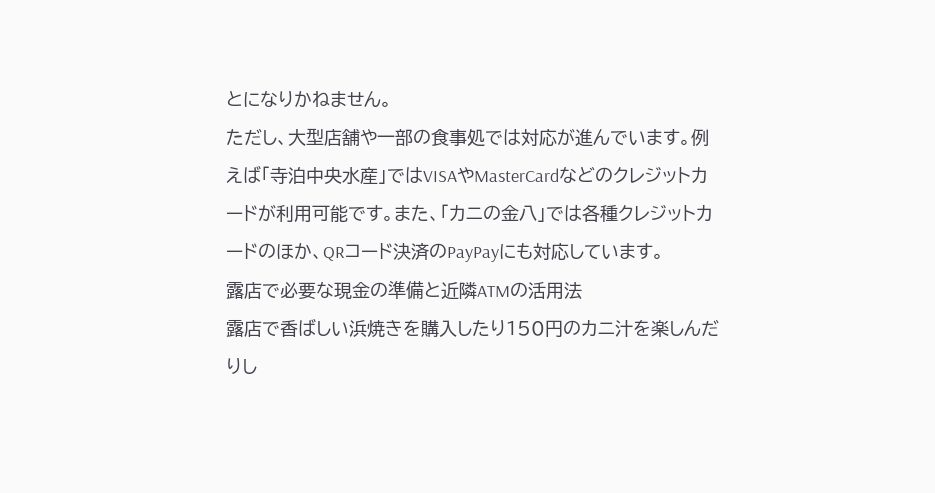とになりかねません。
ただし、大型店舗や一部の食事処では対応が進んでいます。例えば「寺泊中央水産」ではVISAやMasterCardなどのクレジットカードが利用可能です。また、「カニの金八」では各種クレジットカードのほか、QRコード決済のPayPayにも対応しています。
露店で必要な現金の準備と近隣ATMの活用法
露店で香ばしい浜焼きを購入したり150円のカニ汁を楽しんだりし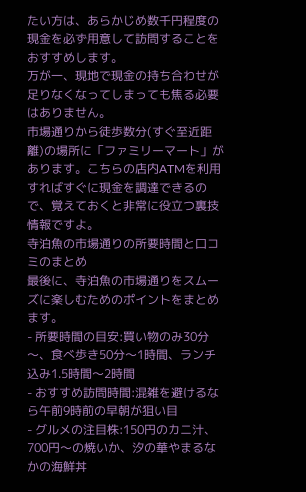たい方は、あらかじめ数千円程度の現金を必ず用意して訪問することをおすすめします。
万が一、現地で現金の持ち合わせが足りなくなってしまっても焦る必要はありません。
市場通りから徒歩数分(すぐ至近距離)の場所に「ファミリーマート」があります。こちらの店内ATMを利用すればすぐに現金を調達できるので、覚えておくと非常に役立つ裏技情報ですよ。
寺泊魚の市場通りの所要時間と口コミのまとめ
最後に、寺泊魚の市場通りをスムーズに楽しむためのポイントをまとめます。
- 所要時間の目安:買い物のみ30分〜、食べ歩き50分〜1時間、ランチ込み1.5時間〜2時間
- おすすめ訪問時間:混雑を避けるなら午前9時前の早朝が狙い目
- グルメの注目株:150円のカニ汁、700円〜の焼いか、汐の華やまるなかの海鮮丼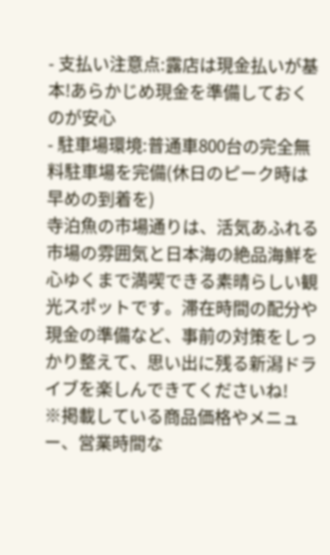- 支払い注意点:露店は現金払いが基本!あらかじめ現金を準備しておくのが安心
- 駐車場環境:普通車800台の完全無料駐車場を完備(休日のピーク時は早めの到着を)
寺泊魚の市場通りは、活気あふれる市場の雰囲気と日本海の絶品海鮮を心ゆくまで満喫できる素晴らしい観光スポットです。滞在時間の配分や現金の準備など、事前の対策をしっかり整えて、思い出に残る新潟ドライブを楽しんできてくださいね!
※掲載している商品価格やメニュー、営業時間な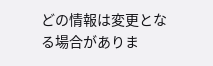どの情報は変更となる場合がありま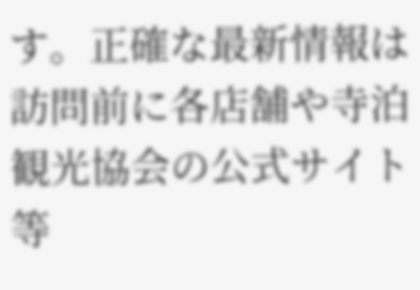す。正確な最新情報は訪問前に各店舗や寺泊観光協会の公式サイト等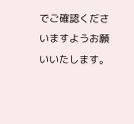でご確認くださいますようお願いいたします。